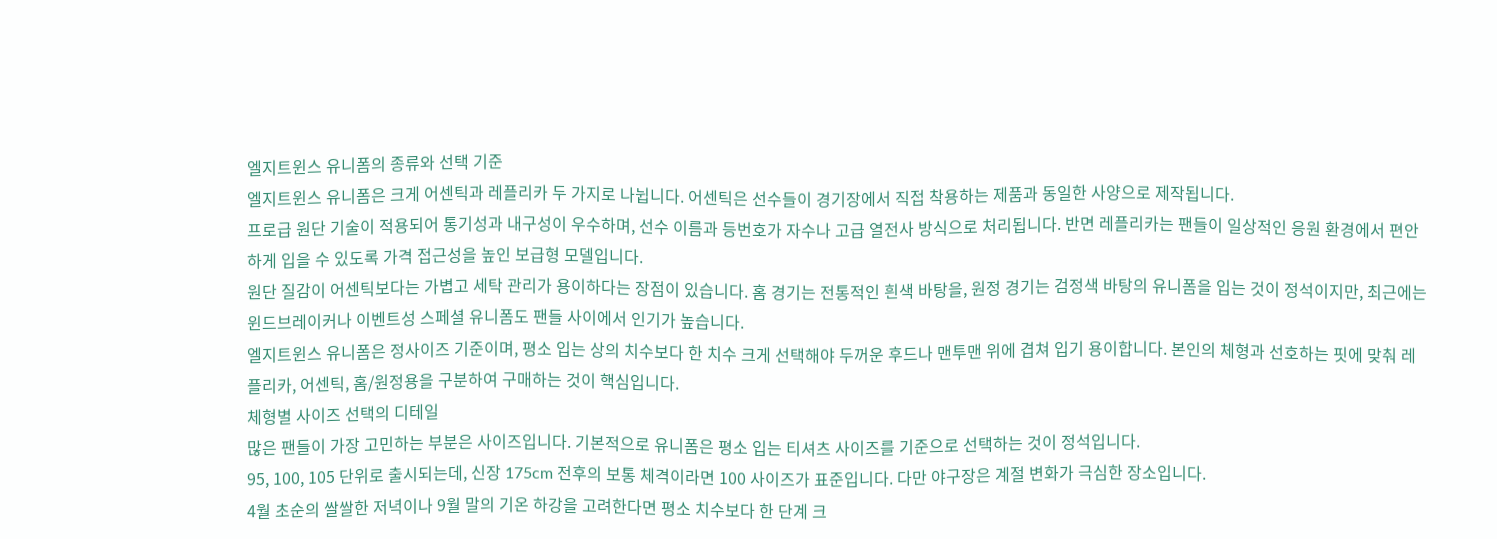엘지트윈스 유니폼의 종류와 선택 기준
엘지트윈스 유니폼은 크게 어센틱과 레플리카 두 가지로 나뉩니다. 어센틱은 선수들이 경기장에서 직접 착용하는 제품과 동일한 사양으로 제작됩니다.
프로급 원단 기술이 적용되어 통기성과 내구성이 우수하며, 선수 이름과 등번호가 자수나 고급 열전사 방식으로 처리됩니다. 반면 레플리카는 팬들이 일상적인 응원 환경에서 편안하게 입을 수 있도록 가격 접근성을 높인 보급형 모델입니다.
원단 질감이 어센틱보다는 가볍고 세탁 관리가 용이하다는 장점이 있습니다. 홈 경기는 전통적인 흰색 바탕을, 원정 경기는 검정색 바탕의 유니폼을 입는 것이 정석이지만, 최근에는 윈드브레이커나 이벤트성 스페셜 유니폼도 팬들 사이에서 인기가 높습니다.
엘지트윈스 유니폼은 정사이즈 기준이며, 평소 입는 상의 치수보다 한 치수 크게 선택해야 두꺼운 후드나 맨투맨 위에 겹쳐 입기 용이합니다. 본인의 체형과 선호하는 핏에 맞춰 레플리카, 어센틱, 홈/원정용을 구분하여 구매하는 것이 핵심입니다.
체형별 사이즈 선택의 디테일
많은 팬들이 가장 고민하는 부분은 사이즈입니다. 기본적으로 유니폼은 평소 입는 티셔츠 사이즈를 기준으로 선택하는 것이 정석입니다.
95, 100, 105 단위로 출시되는데, 신장 175cm 전후의 보통 체격이라면 100 사이즈가 표준입니다. 다만 야구장은 계절 변화가 극심한 장소입니다.
4월 초순의 쌀쌀한 저녁이나 9월 말의 기온 하강을 고려한다면 평소 치수보다 한 단계 크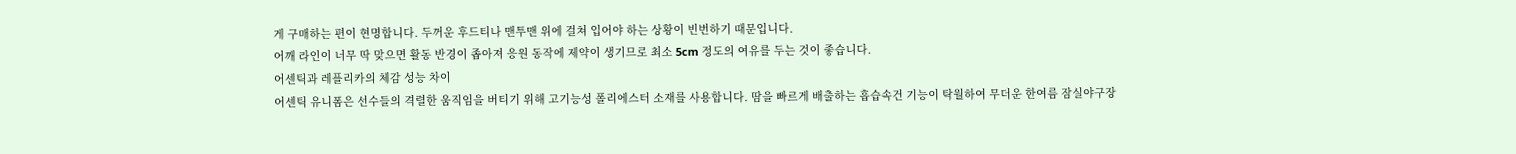게 구매하는 편이 현명합니다. 두꺼운 후드티나 맨투맨 위에 걸쳐 입어야 하는 상황이 빈번하기 때문입니다.
어깨 라인이 너무 딱 맞으면 활동 반경이 좁아져 응원 동작에 제약이 생기므로 최소 5cm 정도의 여유를 두는 것이 좋습니다.
어센틱과 레플리카의 체감 성능 차이
어센틱 유니폼은 선수들의 격렬한 움직임을 버티기 위해 고기능성 폴리에스터 소재를 사용합니다. 땀을 빠르게 배출하는 흡습속건 기능이 탁월하여 무더운 한여름 잠실야구장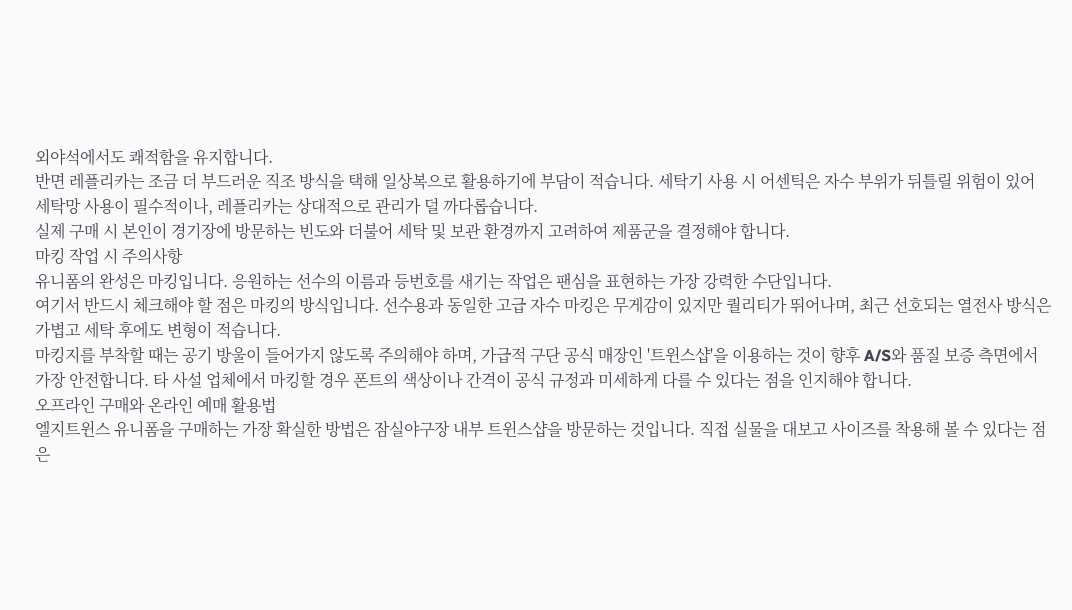외야석에서도 쾌적함을 유지합니다.
반면 레플리카는 조금 더 부드러운 직조 방식을 택해 일상복으로 활용하기에 부담이 적습니다. 세탁기 사용 시 어센틱은 자수 부위가 뒤틀릴 위험이 있어 세탁망 사용이 필수적이나, 레플리카는 상대적으로 관리가 덜 까다롭습니다.
실제 구매 시 본인이 경기장에 방문하는 빈도와 더불어 세탁 및 보관 환경까지 고려하여 제품군을 결정해야 합니다.
마킹 작업 시 주의사항
유니폼의 완성은 마킹입니다. 응원하는 선수의 이름과 등번호를 새기는 작업은 팬심을 표현하는 가장 강력한 수단입니다.
여기서 반드시 체크해야 할 점은 마킹의 방식입니다. 선수용과 동일한 고급 자수 마킹은 무게감이 있지만 퀄리티가 뛰어나며, 최근 선호되는 열전사 방식은 가볍고 세탁 후에도 변형이 적습니다.
마킹지를 부착할 때는 공기 방울이 들어가지 않도록 주의해야 하며, 가급적 구단 공식 매장인 '트윈스샵'을 이용하는 것이 향후 A/S와 품질 보증 측면에서 가장 안전합니다. 타 사설 업체에서 마킹할 경우 폰트의 색상이나 간격이 공식 규정과 미세하게 다를 수 있다는 점을 인지해야 합니다.
오프라인 구매와 온라인 예매 활용법
엘지트윈스 유니폼을 구매하는 가장 확실한 방법은 잠실야구장 내부 트윈스샵을 방문하는 것입니다. 직접 실물을 대보고 사이즈를 착용해 볼 수 있다는 점은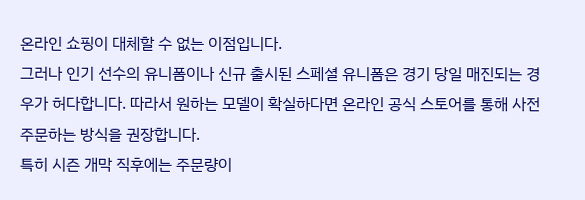온라인 쇼핑이 대체할 수 없는 이점입니다.
그러나 인기 선수의 유니폼이나 신규 출시된 스페셜 유니폼은 경기 당일 매진되는 경우가 허다합니다. 따라서 원하는 모델이 확실하다면 온라인 공식 스토어를 통해 사전 주문하는 방식을 권장합니다.
특히 시즌 개막 직후에는 주문량이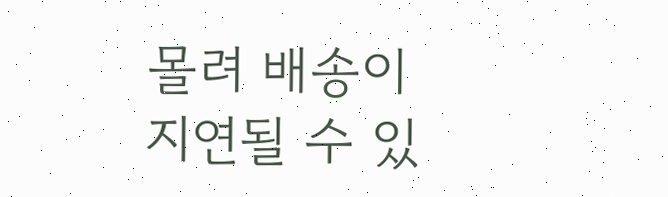몰려 배송이 지연될 수 있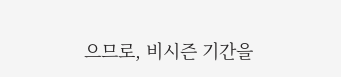으므로, 비시즌 기간을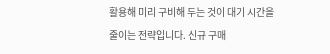활용해 미리 구비해 두는 것이 대기 시간을 줄이는 전략입니다. 신규 구매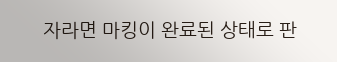자라면 마킹이 완료된 상태로 판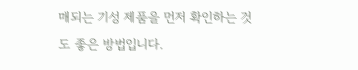매되는 기성 제품을 먼저 확인하는 것도 좋은 방법입니다.